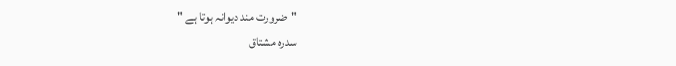"ضرورت مند دیوانہ ہوتا ہے "
سدرہ مشتاق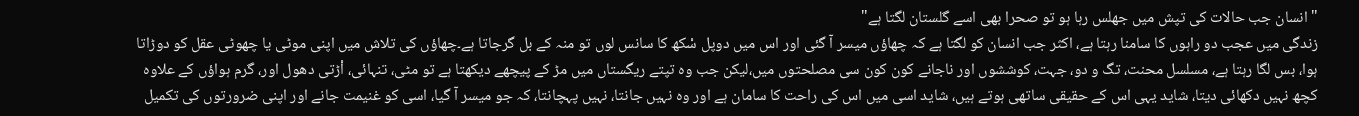" انسان جب حالات کی تپش میں جھلس رہا ہو تو صحرا بھی اسے گلستان لگتا ہے"
زندگی میں عجب دو راہوں کا سامنا رہتا ہے، اکثر جب انسان کو لگتا ہے کہ چھاؤں میسر آ گئی اور اس میں دوپل سْکھ کا سانس لوں تو منہ کے بل گرجاتا ہے۔چھاؤں کی تلاش میں اپنی موٹی یا چھوٹی عقل کو دوڑاتا ہوا، بس لگا رہتا ہے، مسلسل محنت، تگ و دو، جہت، کوششوں اور ناجانے کون کون سی مصلحتوں میں،لیکن جب وہ تپتے ریگستاں میں مڑ کے پیچھے دیکھتا ہے تو مٹی، تنہائی، اْڑتی دھول اور، گرم ہواؤں کے علاوہ کچھ نہیں دکھائی دیتا، شاید یہی اس کے حقیقی ساتھی ہوتے ہیں، شاید اسی میں اس کی راحت کا سامان ہے اور وہ نہیں جانتا، نہیں پہچانتا، کہ جو میسر آ گیا، اسی کو غنیمت جانے اور اپنی ضرورتوں کی تکمیل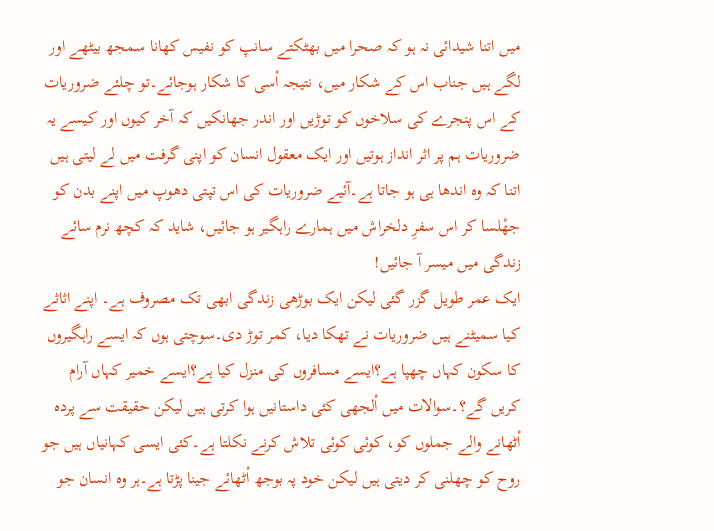میں اتنا شیدائی نہ ہو کہ صحرا میں بھٹکتے سانپ کو نفیس کھانا سمجھ بیٹھے اور لگے ہیں جناب اس کے شکار میں، نتیجہ اْسی کا شکار ہوجائے۔تو چلئے ضروریات کے اس پنجرے کی سلاخوں کو توڑیں اور اندر جھانکیں کہ آخر کیوں اور کیسے یہ ضروریات ہم پر اثر انداز ہوتیں اور ایک معقول انسان کو اپنی گرفت میں لے لیتی ہیں اتنا کہ وہ اندھا ہی ہو جاتا ہے۔آئیے ضروریات کی اس تپتی دھوپ میں اپنے بدن کو جھْلسا کر اس سفرِ دلخراش میں ہمارے راہگیر ہو جائیں، شاید کہ کچھ نرم سائے زندگی میں میسر آ جائیں!
ایک عمر طویل گزر گئی لیکن ایک بوڑھی زندگی ابھی تک مصروف ہے۔ اپنے اثاثے کیا سمیٹنے ہیں ضروریات نے تھکا دیا، کمر توڑ دی۔سوچتی ہوں کہ ایسے راہگیروں کا سکون کہاں چھپا ہے؟ایسے مسافروں کی منزل کیا ہے؟ایسے خمیر کہاں آرام کریں گے؟۔سوالات میں اْلجھی کئی داستانیں ہوا کرتی ہیں لیکن حقیقت سے پردہ اْٹھانے والے جملوں کو، کوئی کوئی تلاش کرنے نکلتا ہے۔کئی ایسی کہانیاں ہیں جو روح کو چھلنی کر دیتی ہیں لیکن خود پہ بوجھ اْٹھائے جینا پڑتا ہے۔ہر وہ انسان جو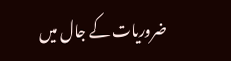ضروریات کے جال میں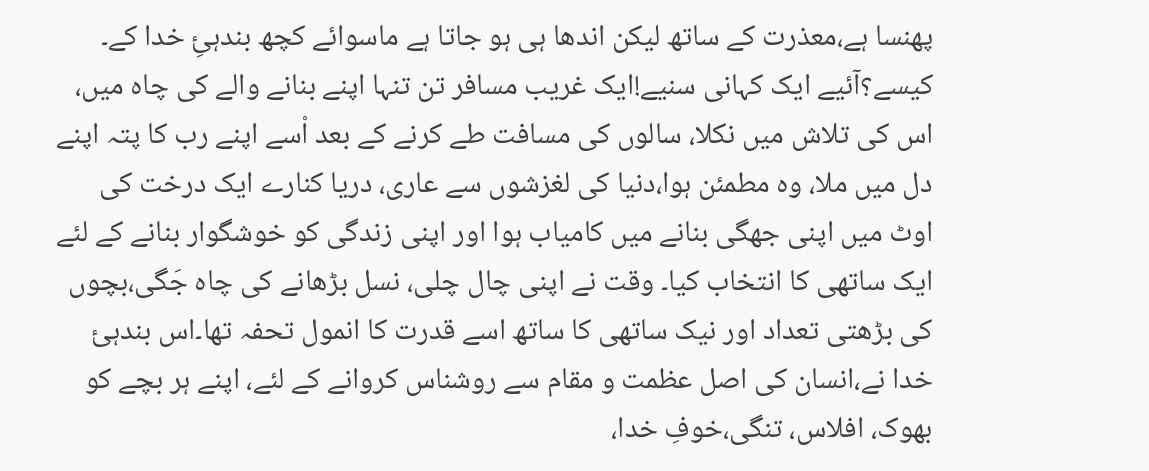پھنسا ہے،معذرت کے ساتھ لیکن اندھا ہی ہو جاتا ہے ماسوائے کچھ بندہئِ خدا کے۔
کیسے؟آئیے ایک کہانی سنیے!ایک غریب مسافر تن تنہا اپنے بنانے والے کی چاہ میں، اس کی تلاش میں نکلا، سالوں کی مسافت طے کرنے کے بعد اْسے اپنے رب کا پتہ اپنے دل میں ملا، وہ مطمئن ہوا،دنیا کی لغزشوں سے عاری، دریا کنارے ایک درخت کی اوٹ میں اپنی جھگی بنانے میں کامیاب ہوا اور اپنی زندگی کو خوشگوار بنانے کے لئے ایک ساتھی کا انتخاب کیا۔ وقت نے اپنی چال چلی، نسل بڑھانے کی چاہ جَگی،بچوں کی بڑھتی تعداد اور نیک ساتھی کا ساتھ اسے قدرت کا انمول تحفہ تھا۔اس بندہئ خدا نے،انسان کی اصل عظمت و مقام سے روشناس کروانے کے لئے، اپنے ہر بچے کو بھوک، افلاس، تنگی،خوفِ خدا،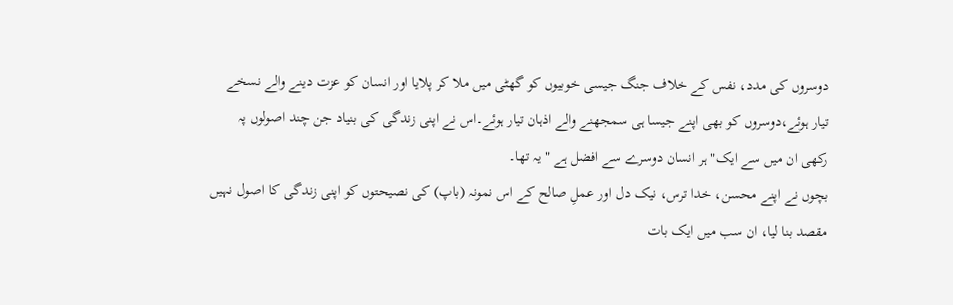دوسروں کی مدد، نفس کے خلاف جنگ جیسی خوبیوں کو گھٹی میں ملا کر پلایا اور انسان کو عزت دینے والے نسخے تیار ہوئے،دوسروں کو بھی اپنے جیسا ہی سمجھنے والے اذہان تیار ہوئے۔اس نے اپنی زندگی کی بنیاد جن چند اصولوں پہ رکھی ان میں سے ایک" ہر انسان دوسرے سے افضل ہے " یہ تھا۔
بچوں نے اپنے محسن، خدا ترس، نیک دل اور عملِ صالح کے اس نمونہ (باپ) کی نصیحتوں کو اپنی زندگی کا اصول نہیں مقصد بنا لیا، ان سب میں ایک بات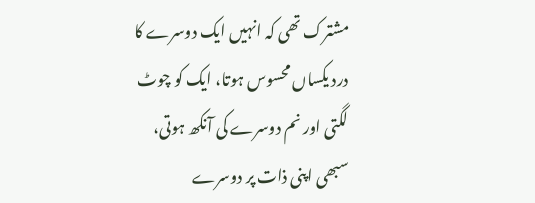مشترک تھی کہ انہیں ایک دوسرے کا درد یکساں محسوس ہوتا، ایک کو چوٹ لگتی اور نم دوسرے کی آنکھ ہوتی، سبھی اپنی ذات پر دوسرے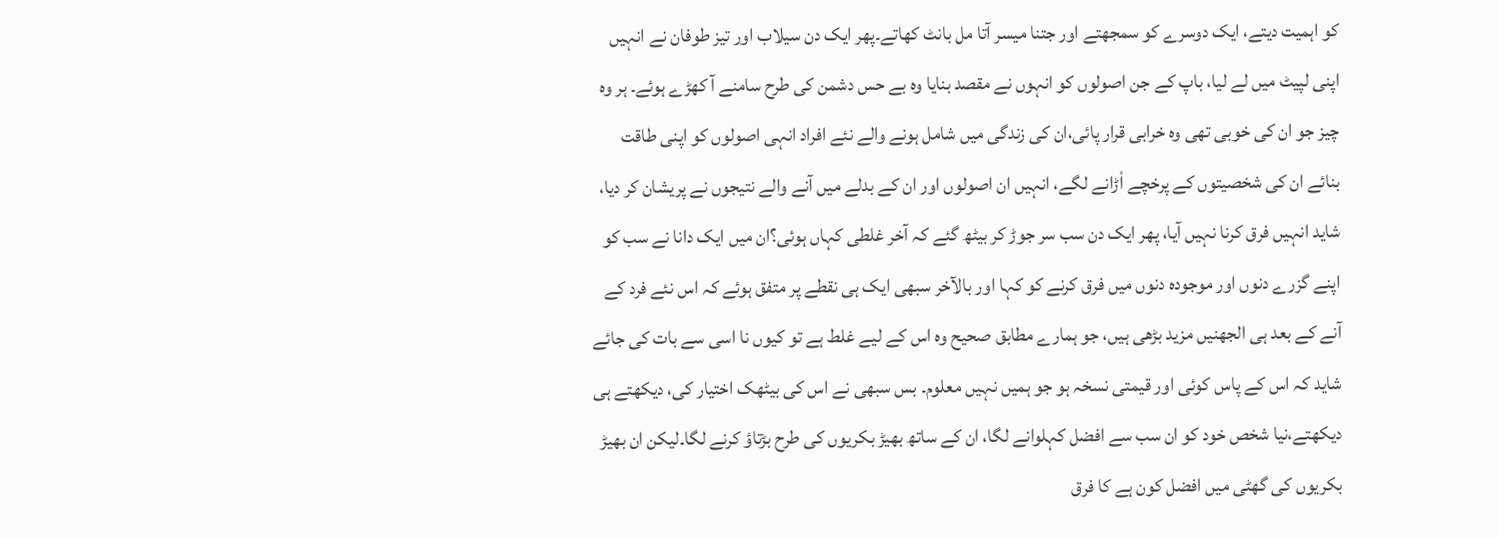کو اہمیت دیتے، ایک دوسرے کو سمجھتے اور جتنا میسر آتا مل بانٹ کھاتے۔پھر ایک دن سیلاب اور تیز طوفان نے انہیں اپنی لپیٹ میں لے لیا، باپ کے جن اصولوں کو انہوں نے مقصد بنایا وہ بے حس دشمن کی طرح سامنے آ کھڑے ہوئے۔ ہر وہ چیز جو ان کی خوبی تھی وہ خرابی قرار پائی،ان کی زندگی میں شامل ہونے والے نئے افراد انہی اصولوں کو اپنی طاقت بنائے ان کی شخصیتوں کے پرخچے اْڑانے لگے، انہیں ان اصولوں اور ان کے بدلے میں آنے والے نتیجوں نے پریشان کر دیا، شاید انہیں فرق کرنا نہیں آیا، پھر ایک دن سب سر جوڑ کر بیٹھ گئے کہ آخر غلطی کہاں ہوئی؟ان میں ایک دانا نے سب کو اپنے گزرے دنوں اور موجودہ دنوں میں فرق کرنے کو کہا اور بالآخر سبھی ایک ہی نقطے پر متفق ہوئے کہ اس نئے فرد کے آنے کے بعد ہی الجھنیں مزید بڑھی ہیں، جو ہمارے مطابق صحیح وہ اس کے لیے غلط ہے تو کیوں نا اسی سے بات کی جائے شاید کہ اس کے پاس کوئی اور قیمتی نسخہ ہو جو ہمیں نہیں معلوم۔ بس سبھی نے اس کی بیٹھک اختیار کی، دیکھتے ہی دیکھتے،نیا شخص خود کو ان سب سے افضل کہلوانے لگا، ان کے ساتھ بھیڑ بکریوں کی طرح بڑتاؤ کرنے لگا۔لیکن ان بھیڑ بکریوں کی گھٹی میں افضل کون ہے کا فرق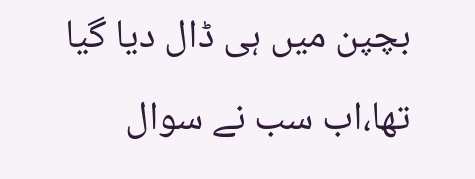بچپن میں ہی ڈال دیا گیا تھا،اب سب نے سوال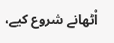اْٹھانے شروع کیے،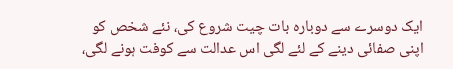ایک دوسرے سے دوبارہ بات چیت شروع کی، نئے شخص کو اپنی صفائی دینے کے لئے لگی اس عدالت سے کوفت ہونے لگی،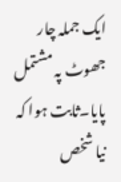ایک جملہ چار جھوٹ پہ مشتمل پایا۔ثابت ہوا کہ نیا شخص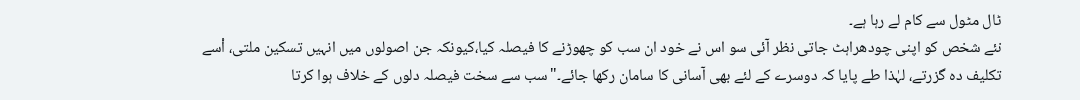ٹال مٹول سے کام لے رہا ہے۔
نئے شخص کو اپنی چودھراہٹ جاتی نظر آئی سو اس نے خود ان سب کو چھوڑنے کا فیصلہ کیا،کیونکہ جن اصولوں میں انہیں تسکین ملتی، اْسے تکلیف دہ گزرتے، لہٰذا طے پایا کہ دوسرے کے لئے بھی آسانی کا سامان رکھا جائے۔"سب سے سخت فیصلہ دلوں کے خلاف ہوا کرتا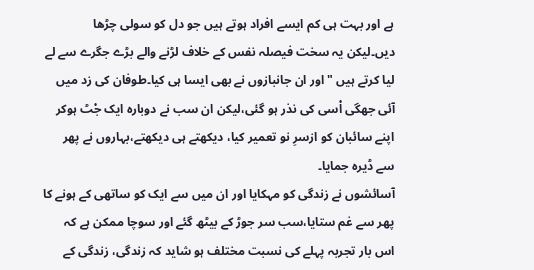ہے اور بہت ہی کم ایسے افراد ہوتے ہیں جو دل کو سولی چڑھا دیں۔لیکن یہ سخت فیصلہ نفس کے خلاف لڑنے والے بڑے جگرے سے لے لیا کرتے ہیں "اور ان جانبازوں نے بھی ایسا ہی کیا۔طوفان کی زد میں آئی جھگی اْسی کی نذر ہو گئی،لیکن ان سب نے دوبارہ ایک جْٹ ہوکر اپنے سائبان کو ازسرِ نو تعمیر کیا، دیکھتے ہی دیکھتے،بہاروں نے پھر سے ڈیرہ جمایا۔
آسائشوں نے زندگی کو مہکایا اور ان میں سے ایک کو ساتھی کے ہونے کا پھر سے غم ستایا،سب سر جوڑ کے بیٹھ گئے اور سوچا ممکن ہے کہ اس بار تجربہ پہلے کی نسبت مختلف ہو شاید کہ زندگی، زندگی کے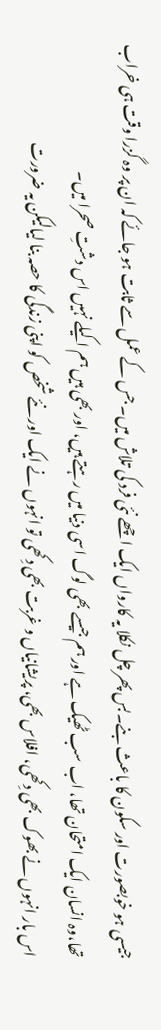جیسی ہو خوبصورت اور سکون کا باعث بنے۔بس پھر چل نکلا یہ کارواں ایک اچھے نئی فرد کی تلاش میں۔ جس کے عمل سے ثابت ہو جائے کہ ان پر وہ گزرا وقت ہی خراب تھا،وہ انسان ایک امتحان تھا، اب سب ٹھیک ہے اور ہم جیسے بھی لوگ اسی دنیا میں رہتے ہیں، اور بھی ہیں ہم اکیلے نہیں اس دشتِ صحرا میں۔
اس بار انہوں نے بھوک بھی دِکھی، افلاس بھی، پریشانیاں و غربت بھی دِکھی تو انہوں نے ایک اور نئے شخص کو اپنی زندگی کا حصہ بنا لیالیکن یہ ضرورت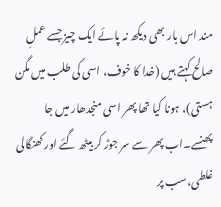مند اس بار بھی دیکھ نہ پائے ایک چیز جسے عملِ صالح کہتے ہیں (خدا کا خوف، اسی کی طلب میں مگن ہستی)، ہونا کیا تھا پھر اسی منجدھار میں جا پھنسے۔اب پھر سے سر جوڑ کر بیٹھ گئے اور کھنگالی غلطی،سب پر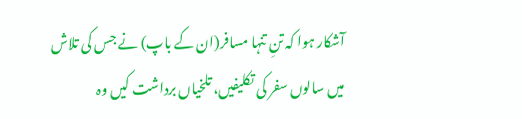آشکار ہوا کہ تنِ تنہا مسافر(ان کے باپ) نے جس کی تلاش میں سالوں سفر کی تکلیفیں، تلخیاں برداشت کیں وہ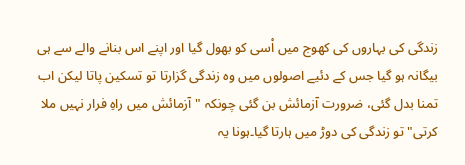زندگی کی بہاروں کی کھوج میں اْسی کو بھول گیا اور اپنے اس بنانے والے سے ہی بیگانہ ہو گیا جس کے دئیے اصولوں میں وہ زندگی گزارتا تو تسکین پاتا لیکن اب تمنا بدل گئی، ضرورت آزمائش بن گئی چونکہ "آزمائش میں راہِ فرار نہیں ملا کرتی" تو زندگی کی دوڑ میں ہارتا گیا۔ہونا یہ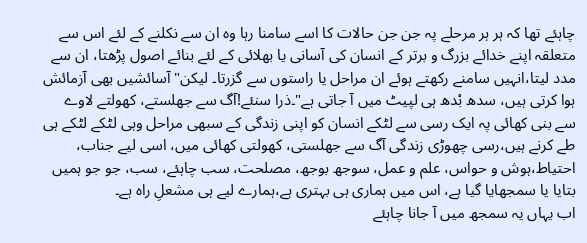چاہئے تھا کہ ہر ہر مرحلے پہ جن جن حالات کا اسے سامنا رہا وہ ان سے نکلنے کے لئے اس سے متعلقہ اپنے خدائے بزرگ و برتر کے انسان کی آسانی یا بھلائی کے لئے بنائے اصول پڑھتا، ان سے مدد لیتا،انہیں سامنے رکھتے ہوئے ان مراحل یا راستوں سے گزرتا۔ لیکن" آسائشیں بھی آزمائش ہوا کرتی ہیں، سدھ بْدھ ہی لپیٹ میں آ جاتی ہے"۔ذرا سنئے!آگ سے جھلستے، کھولتے لاوے سے بنی کھائی پہ ایک رسی سے لٹکے انسان کو اپنی زندگی کے سبھی مراحل وہی لٹکے لٹکے ہی طے کرنے ہیں،رسی چھوڑی زندگی آگ سے جھلستی، کھولتی کھائی میں، اسی لیے جناب، احتیاط،ہوش و حواس، علم و عمل، سوجھ بوجھ، مصلحت، سب چاہئے، سب، جو جو ہمیں بتایا یا سمجھایا گیا ہے، اس میں ہماری ہی بہتری ہے،ہمارے لیے ہی مشعلِ راہ ہے۔
اب یہاں یہ سمجھ میں آ جانا چاہئے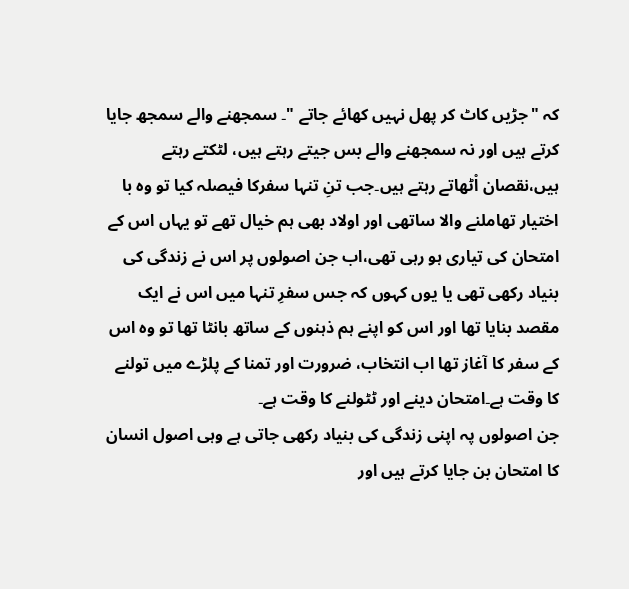کہ "جڑیں کاٹ کر پھل نہیں کھائے جاتے "۔ سمجھنے والے سمجھ جایا کرتے ہیں اور نہ سمجھنے والے بس جیتے رہتے ہیں، لٹکتے رہتے ہیں،نقصان اْٹھاتے رہتے ہیں۔جب تنِ تنہا سفرکا فیصلہ کیا تو وہ با اختیار تھاملنے والا ساتھی اور اولاد بھی ہم خیال تھے تو یہاں اس کے امتحان کی تیاری ہو رہی تھی،اب جن اصولوں پر اس نے زندگی کی بنیاد رکھی تھی یا یوں کہوں کہ جس سفرِ تنہا میں اس نے ایک مقصد بنایا تھا اور اس کو اپنے ہم ذہنوں کے ساتھ بانٹا تھا تو وہ اس کے سفر کا آغاز تھا اب انتخاب، ضرورت اور تمنا کے پلڑے میں تولنے کا وقت ہے۔امتحان دینے اور ٹٹولنے کا وقت ہے۔
جن اصولوں پہ اپنی زندگی کی بنیاد رکھی جاتی ہے وہی اصول انسان کا امتحان بن جایا کرتے ہیں اور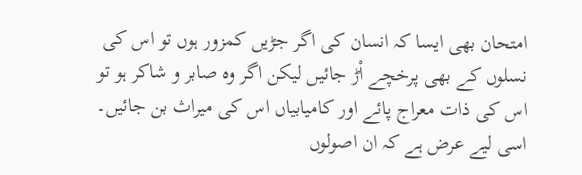امتحان بھی ایسا کہ انسان کی اگر جڑیں کمزور ہوں تو اس کی نسلوں کے بھی پرخچے اْڑ جائیں لیکن اگر وہ صابر و شاکر ہو تو اس کی ذات معراج پائے اور کامیابیاں اس کی میراث بن جائیں۔ اسی لیے عرض ہے کہ ان اصولوں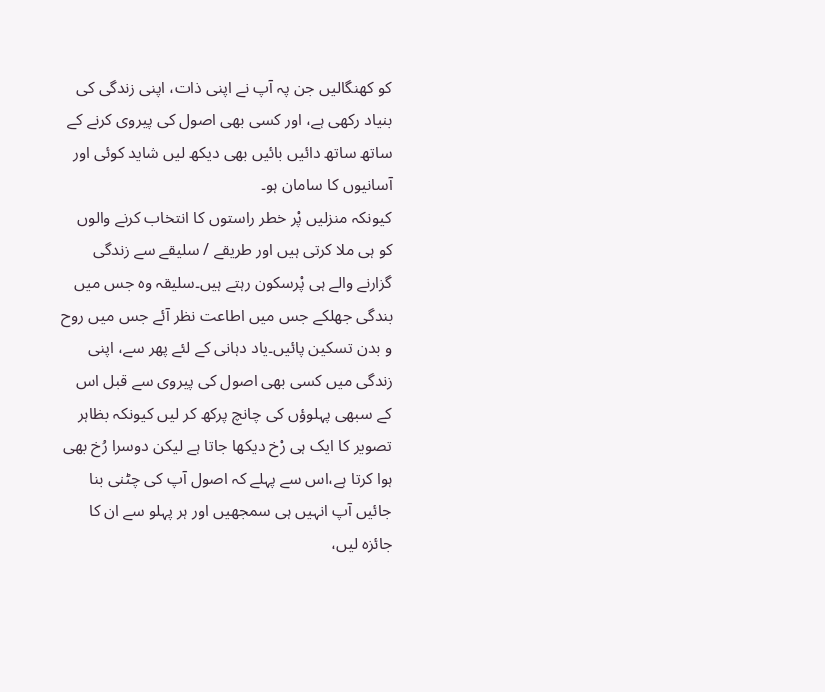کو کھنگالیں جن پہ آپ نے اپنی ذات، اپنی زندگی کی بنیاد رکھی ہے، اور کسی بھی اصول کی پیروی کرنے کے ساتھ ساتھ دائیں بائیں بھی دیکھ لیں شاید کوئی اور آسانیوں کا سامان ہو۔
کیونکہ منزلیں پْر خطر راستوں کا انتخاب کرنے والوں کو ہی ملا کرتی ہیں اور طریقے / سلیقے سے زندگی گزارنے والے ہی پْرسکون رہتے ہیں۔سلیقہ وہ جس میں بندگی جھلکے جس میں اطاعت نظر آئے جس میں روح و بدن تسکین پائیں۔یاد دہانی کے لئے پھر سے، اپنی زندگی میں کسی بھی اصول کی پیروی سے قبل اس کے سبھی پہلوؤں کی چانچ پرکھ کر لیں کیونکہ بظاہر تصویر کا ایک ہی رْخ دیکھا جاتا ہے لیکن دوسرا رُخ بھی ہوا کرتا ہے،اس سے پہلے کہ اصول آپ کی چٹنی بنا جائیں آپ انہیں ہی سمجھیں اور ہر پہلو سے ان کا جائزہ لیں،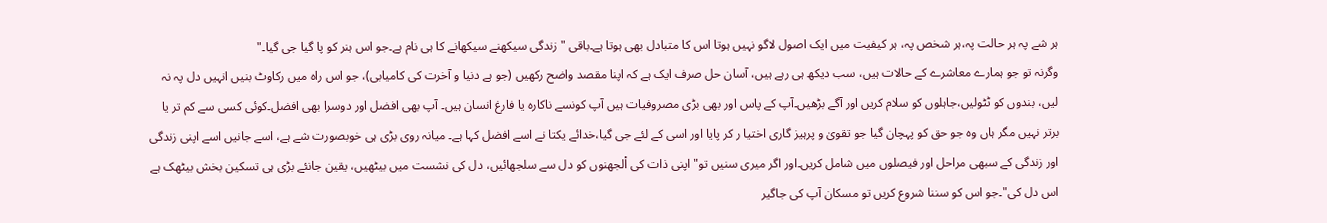ہر شے پہ ہر حالت پہ،ہر شخص پہ، ہر کیفیت میں ایک اصول لاگو نہیں ہوتا اس کا متبادل بھی ہوتا ہے۔باقی "زندگی سیکھنے سیکھانے کا ہی نام ہے۔جو اس ہنر کو پا گیا جی گیا۔"
وگرنہ تو جو ہمارے معاشرے کے حالات ہیں، سب دیکھ ہی رہے ہیں، آسان حل صرف ایک ہے کہ اپنا مقصد واضح رکھیں (جو ہے دنیا و آخرت کی کامیابی)، جو اس راہ میں رکاوٹ بنیں انہیں دل پہ نہ لیں، بندوں کو ٹٹولیں،جاہلوں کو سلام کریں اور آگے بڑھیں۔آپ کے پاس اور بھی بڑی مصروفیات ہیں آپ کونسے ناکارہ یا فارغ انسان ہیں۔ آپ بھی افضل اور دوسرا بھی افضل۔کوئی کسی سے کم تر یا برتر نہیں مگر ہاں وہ جو حق کو پہچان گیا جو تقویٰ و پرہیز گاری اختیا ر کر پایا اور اسی کے لئے جی گیا،خدائے یکتا نے اسے افضل کہا ہے۔ میانہ روی بڑی ہی خوبصورت شے ہے، اسے جانیں اسے اپنی زندگی اور زندگی کے سبھی مراحل اور فیصلوں میں شامل کریں۔اور اگر میری سنیں تو" اپنی ذات کی اْلجھنوں کو دل سے سلجھائیں، دل کی نشست میں بیٹھیں، یقین جانئے بڑی ہی تسکین بخش بیٹھک ہے اس دل کی"۔جو اس کو سننا شروع کریں تو مسکان آپ کی جاگیر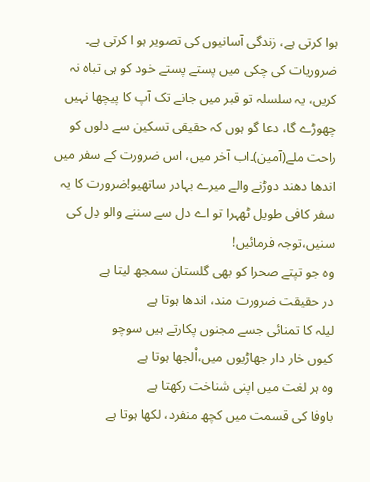ہوا کرتی ہے، زندگی آسانیوں کی تصویر ہو ا کرتی ہے۔ ضروریات کی چکی میں پستے پستے خود کو ہی تباہ نہ کریں، یہ سلسلہ تو قبر میں جانے تک آپ کا پیچھا نہیں چھوڑے گا، دعا گو ہوں کہ حقیقی تسکین سے دلوں کو راحت ملے(آمین)۔اب آخر میں، اس ضرورت کے سفر میں اندھا دھند دوڑنے والے میرے بہادر ساتھیو!ضرورت کا یہ سفر کافی طویل ٹھہرا تو اے دل سے سننے والو دِل کی سنیں،توجہ فرمائیں!
وہ جو تپتے صحرا کو بھی گلستان سمجھ لیتا ہے
در حقیقت ضرورت مند، اندھا ہوتا ہے
لیلہ کا تمنائی جسے مجنوں پکارتے ہیں سوچو
کیوں خار دار جھاڑیوں میں،اْلجھا ہوتا ہے
وہ ہر لغت میں اپنی شناخت رکھتا ہے
باوفا کی قسمت میں کچھ منفرد، لکھا ہوتا ہے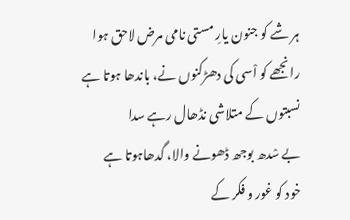ہر شے کو جنون یارِ مستی نامی مرض لاحق ہوا
رانجھے کو اْسی کی دھڑکنوں نے، باندھا ہوتا ہے
نسبتوں کے متلاشی نڈھال رہے سدا
بے سْدھ بوجھ ڈھونے والا، گدھاہوتا ہے
خود کو غور و فکر کے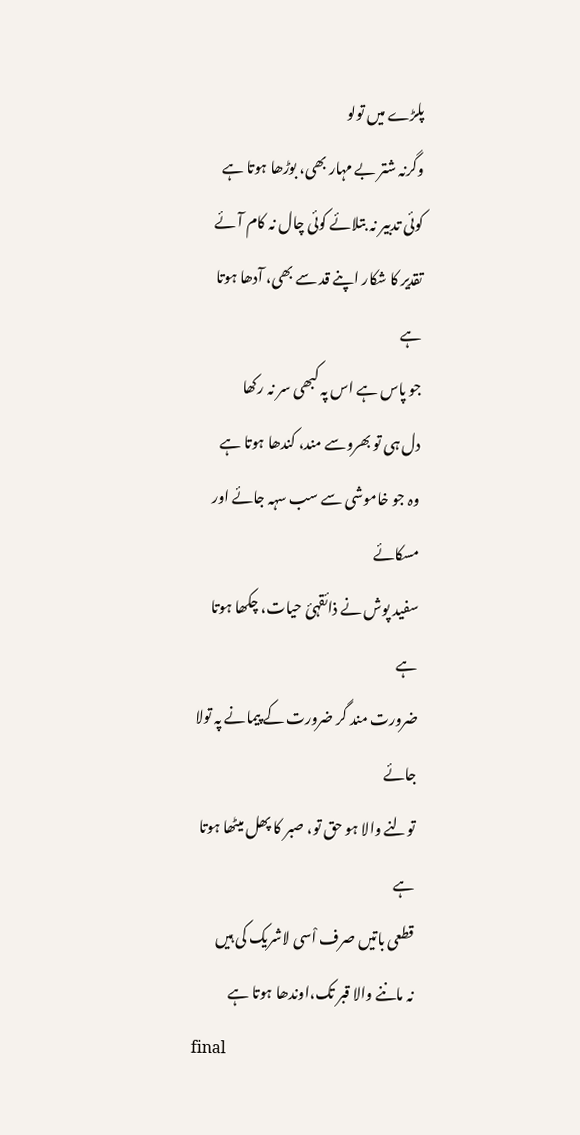پلڑے میں تولو
وگرنہ شتر بے مہار بھی، بوڑھا ہوتا ہے
کوئی تدبیر نہ بتلائے کوئی چال نہ کام آئے
تقدیر کا شکار اپنے قد سے بھی، آدھا ہوتا ہے
جو پاس ہے اس پہ کبھی سر نہ رکھا
دل ہی تو بھروسے مند، کندھا ہوتا ہے
وہ جو خاموشی سے سب سہہ جائے اور مسکائے
سفید پوش نے ذائقہئ حیات، چکھا ہوتا ہے
ضرورت مند گر ضرورت کے پیمانے پہ تولا جائے
تولنے والا ہو حق تو، صبر کا پھل میٹھا ہوتا ہے
قطعی باتیں صرف اْسی لاشریک کی ہیں
نہ ماننے والا قبر تک،اوندھا ہوتا ہے
final